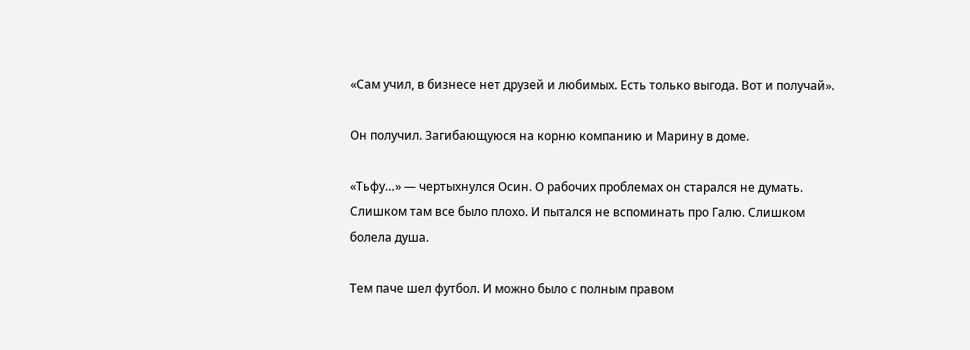«Сам учил, в бизнесе нет друзей и любимых. Есть только выгода. Вот и получай».

Он получил. Загибающуюся на корню компанию и Марину в доме.

«Тьфу…» — чертыхнулся Осин. О рабочих проблемах он старался не думать. Слишком там все было плохо. И пытался не вспоминать про Галю. Слишком болела душа.

Тем паче шел футбол. И можно было с полным правом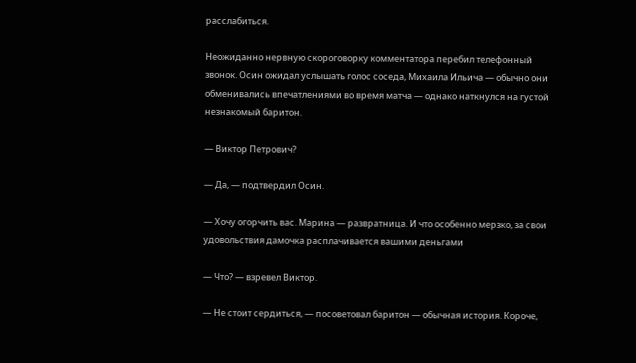расслабиться.

Неожиданно нервную скороговорку комментатора перебил телефонный звонок. Осин ожидал услышать голос соседа, Михаила Ильича — обычно они обменивались впечатлениями во время матча — однако наткнулся на густой незнакомый баритон.

— Виктор Петрович?

— Да, — подтвердил Осин.

— Хочу огорчить вас. Марина — развратница. И что особенно мерзко, за свои удовольствия дамочка расплачивается вашими деньгами

— Что? — взревел Виктор.

— Не стоит сердиться, — посоветовал баритон — обычная история. Короче,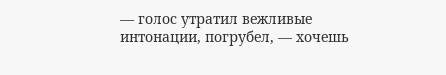— голос утратил вежливые интонации, погрубел, — хочешь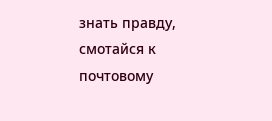знать правду, смотайся к почтовому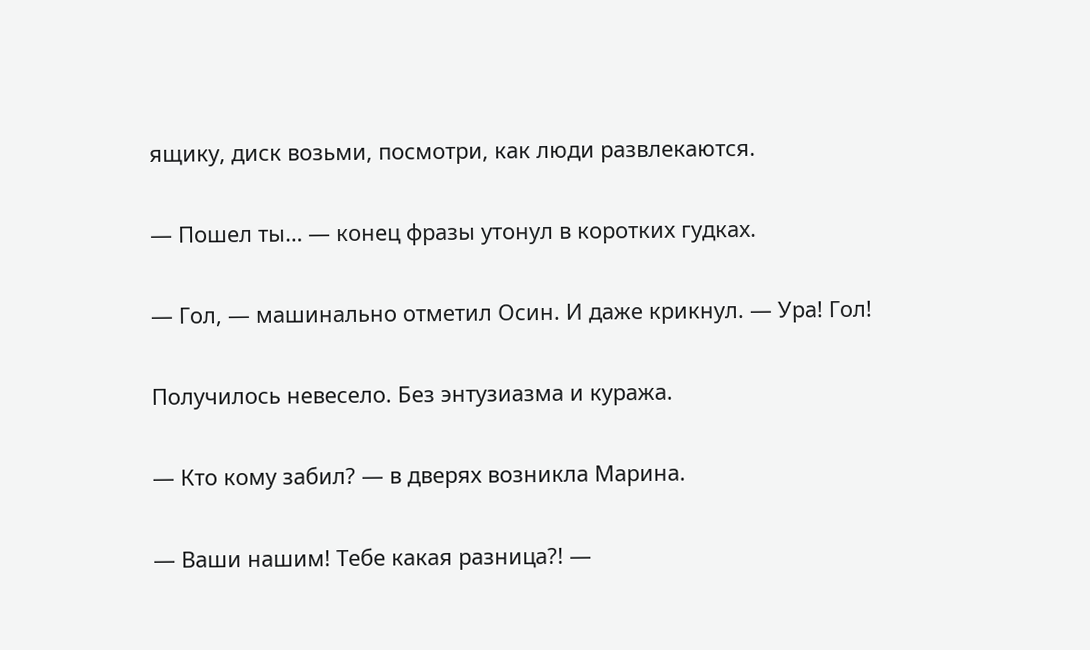ящику, диск возьми, посмотри, как люди развлекаются.

— Пошел ты… — конец фразы утонул в коротких гудках.

— Гол, — машинально отметил Осин. И даже крикнул. — Ура! Гол!

Получилось невесело. Без энтузиазма и куража.

— Кто кому забил? — в дверях возникла Марина.

— Ваши нашим! Тебе какая разница?! —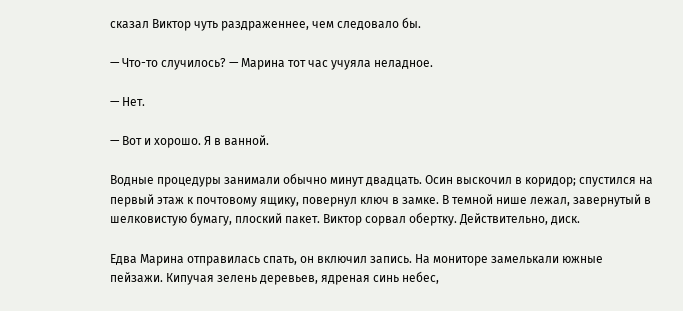сказал Виктор чуть раздраженнее, чем следовало бы.

— Что-то случилось? — Марина тот час учуяла неладное.

— Нет.

— Вот и хорошо. Я в ванной.

Водные процедуры занимали обычно минут двадцать. Осин выскочил в коридор; спустился на первый этаж к почтовому ящику, повернул ключ в замке. В темной нише лежал, завернутый в шелковистую бумагу, плоский пакет. Виктор сорвал обертку. Действительно, диск.

Едва Марина отправилась спать, он включил запись. На мониторе замелькали южные пейзажи. Кипучая зелень деревьев, ядреная синь небес,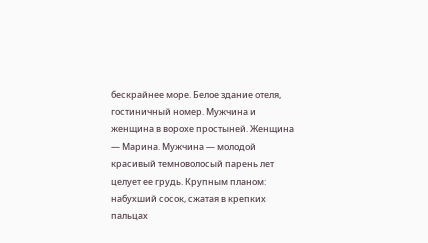бескрайнее море. Белое здание отеля, гостиничный номер. Мужчина и женщина в ворохе простыней. Женщина — Марина. Мужчина — молодой красивый темноволосый парень лет целует ее грудь. Крупным планом: набухший сосок, сжатая в крепких пальцах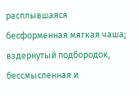расплывшаяся бесформенная мягкая чаша; вздернутый подбородок, бессмысленная и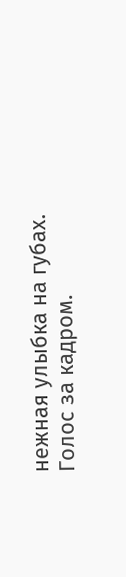нежная улыбка на губах. Голос за кадром.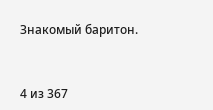Знакомый баритон.



4 из 367